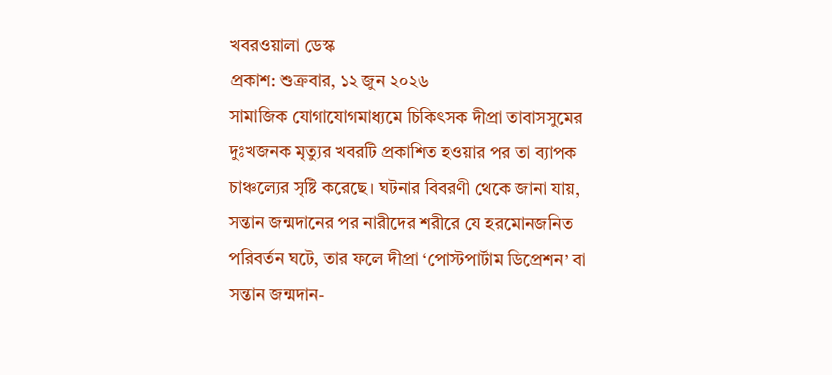খবরওয়ালা ডেস্ক
প্রকাশ: শুক্রবার, ১২ জুন ২০২৬
সামাজিক যোগাযোগমাধ্যমে চিকিৎসক দীপ্রা তাবাসসুমের দুঃখজনক মৃত্যুর খবরটি প্রকাশিত হওয়ার পর তা ব্যাপক চাঞ্চল্যের সৃষ্টি করেছে। ঘটনার বিবরণী থেকে জানা যায়, সন্তান জন্মদানের পর নারীদের শরীরে যে হরমোনজনিত পরিবর্তন ঘটে, তার ফলে দীপ্রা ‘পোস্টপার্টাম ডিপ্রেশন’ বা সন্তান জন্মদান-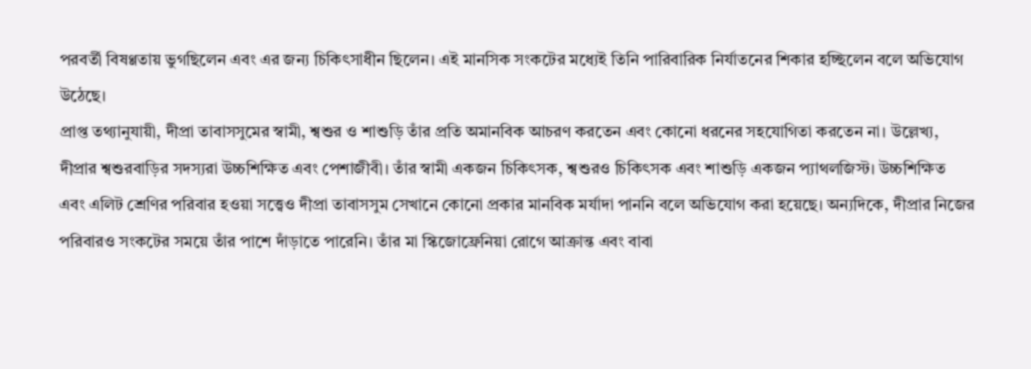পরবর্তী বিষণ্ণতায় ভুগছিলেন এবং এর জন্য চিকিৎসাধীন ছিলেন। এই মানসিক সংকটের মধ্যেই তিনি পারিবারিক নির্যাতনের শিকার হচ্ছিলেন বলে অভিযোগ উঠেছে।
প্রাপ্ত তথ্যানুযায়ী, দীপ্রা তাবাসসুমের স্বামী, শ্বশুর ও শাশুড়ি তাঁর প্রতি অমানবিক আচরণ করতেন এবং কোনো ধরনের সহযোগিতা করতেন না। উল্লেখ্য, দীপ্রার শ্বশুরবাড়ির সদস্যরা উচ্চশিক্ষিত এবং পেশাজীবী। তাঁর স্বামী একজন চিকিৎসক, শ্বশুরও চিকিৎসক এবং শাশুড়ি একজন প্যাথলজিস্ট। উচ্চশিক্ষিত এবং এলিট শ্রেণির পরিবার হওয়া সত্ত্বেও দীপ্রা তাবাসসুম সেখানে কোনো প্রকার মানবিক মর্যাদা পাননি বলে অভিযোগ করা হয়েছে। অন্যদিকে, দীপ্রার নিজের পরিবারও সংকটের সময়ে তাঁর পাশে দাঁড়াতে পারেনি। তাঁর মা স্কিজোফ্রেনিয়া রোগে আক্রান্ত এবং বাবা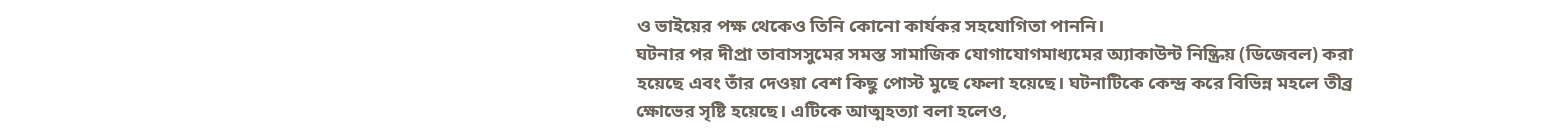ও ভাইয়ের পক্ষ থেকেও তিনি কোনো কার্যকর সহযোগিতা পাননি।
ঘটনার পর দীপ্রা তাবাসসুমের সমস্ত সামাজিক যোগাযোগমাধ্যমের অ্যাকাউন্ট নিষ্ক্রিয় (ডিজেবল) করা হয়েছে এবং তাঁর দেওয়া বেশ কিছু পোস্ট মুছে ফেলা হয়েছে। ঘটনাটিকে কেন্দ্র করে বিভিন্ন মহলে তীব্র ক্ষোভের সৃষ্টি হয়েছে। এটিকে আত্মহত্যা বলা হলেও,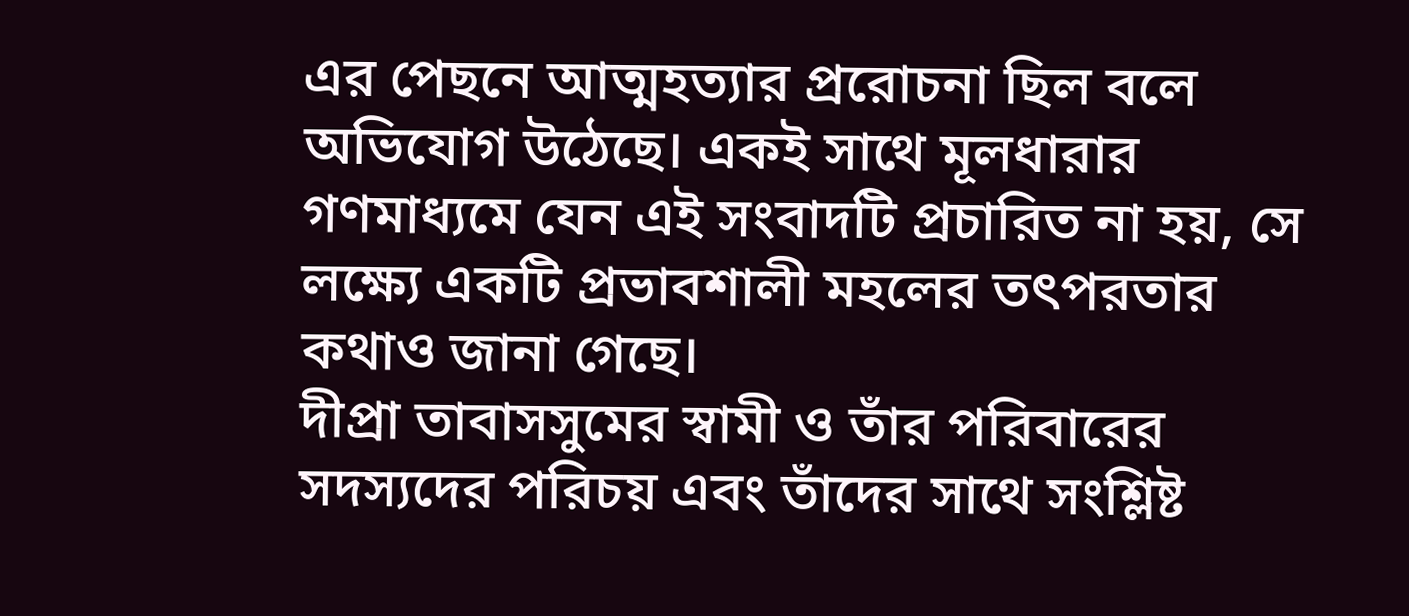এর পেছনে আত্মহত্যার প্ররোচনা ছিল বলে অভিযোগ উঠেছে। একই সাথে মূলধারার গণমাধ্যমে যেন এই সংবাদটি প্রচারিত না হয়, সে লক্ষ্যে একটি প্রভাবশালী মহলের তৎপরতার কথাও জানা গেছে।
দীপ্রা তাবাসসুমের স্বামী ও তাঁর পরিবারের সদস্যদের পরিচয় এবং তাঁদের সাথে সংশ্লিষ্ট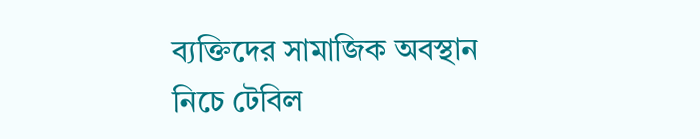ব্যক্তিদের সামাজিক অবস্থান নিচে টেবিল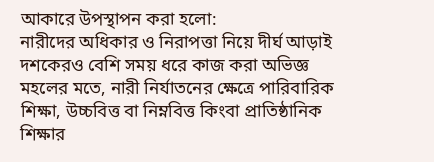আকারে উপস্থাপন করা হলো:
নারীদের অধিকার ও নিরাপত্তা নিয়ে দীর্ঘ আড়াই দশকেরও বেশি সময় ধরে কাজ করা অভিজ্ঞ মহলের মতে, নারী নির্যাতনের ক্ষেত্রে পারিবারিক শিক্ষা, উচ্চবিত্ত বা নিম্নবিত্ত কিংবা প্রাতিষ্ঠানিক শিক্ষার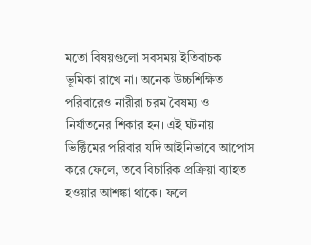মতো বিষয়গুলো সবসময় ইতিবাচক ভূমিকা রাখে না। অনেক উচ্চশিক্ষিত পরিবারেও নারীরা চরম বৈষম্য ও নির্যাতনের শিকার হন। এই ঘটনায় ভিক্টিমের পরিবার যদি আইনিভাবে আপোস করে ফেলে, তবে বিচারিক প্রক্রিয়া ব্যাহত হওয়ার আশঙ্কা থাকে। ফলে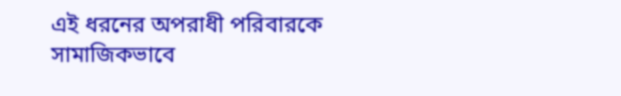এই ধরনের অপরাধী পরিবারকে সামাজিকভাবে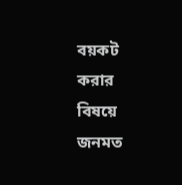বয়কট করার বিষয়ে জনমত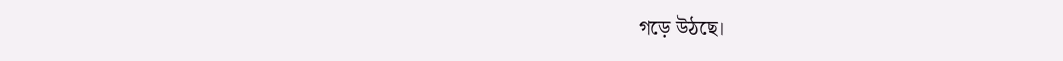গড়ে উঠছে।